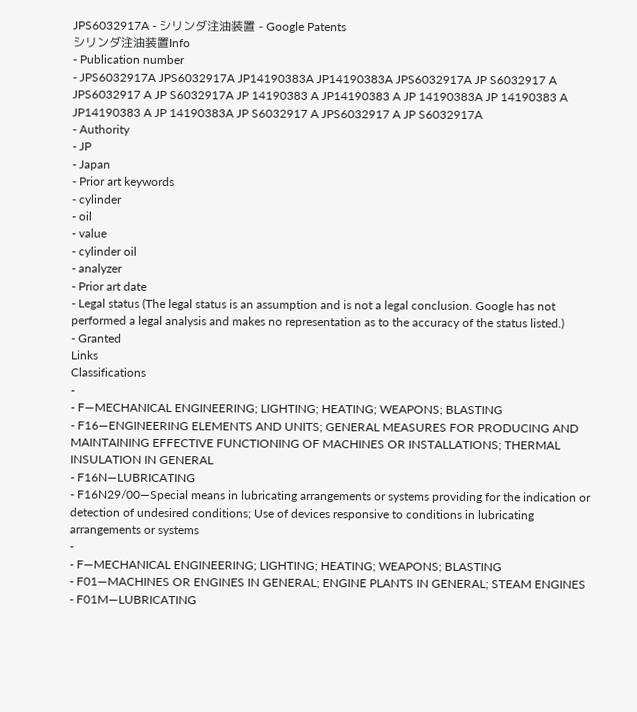JPS6032917A - シリンダ注油装置 - Google Patents
シリンダ注油装置Info
- Publication number
- JPS6032917A JPS6032917A JP14190383A JP14190383A JPS6032917A JP S6032917 A JPS6032917 A JP S6032917A JP 14190383 A JP14190383 A JP 14190383A JP 14190383 A JP14190383 A JP 14190383A JP S6032917 A JPS6032917 A JP S6032917A
- Authority
- JP
- Japan
- Prior art keywords
- cylinder
- oil
- value
- cylinder oil
- analyzer
- Prior art date
- Legal status (The legal status is an assumption and is not a legal conclusion. Google has not performed a legal analysis and makes no representation as to the accuracy of the status listed.)
- Granted
Links
Classifications
-
- F—MECHANICAL ENGINEERING; LIGHTING; HEATING; WEAPONS; BLASTING
- F16—ENGINEERING ELEMENTS AND UNITS; GENERAL MEASURES FOR PRODUCING AND MAINTAINING EFFECTIVE FUNCTIONING OF MACHINES OR INSTALLATIONS; THERMAL INSULATION IN GENERAL
- F16N—LUBRICATING
- F16N29/00—Special means in lubricating arrangements or systems providing for the indication or detection of undesired conditions; Use of devices responsive to conditions in lubricating arrangements or systems
-
- F—MECHANICAL ENGINEERING; LIGHTING; HEATING; WEAPONS; BLASTING
- F01—MACHINES OR ENGINES IN GENERAL; ENGINE PLANTS IN GENERAL; STEAM ENGINES
- F01M—LUBRICATING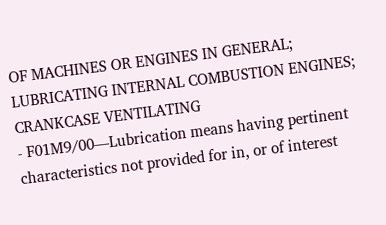OF MACHINES OR ENGINES IN GENERAL; LUBRICATING INTERNAL COMBUSTION ENGINES; CRANKCASE VENTILATING
- F01M9/00—Lubrication means having pertinent characteristics not provided for in, or of interest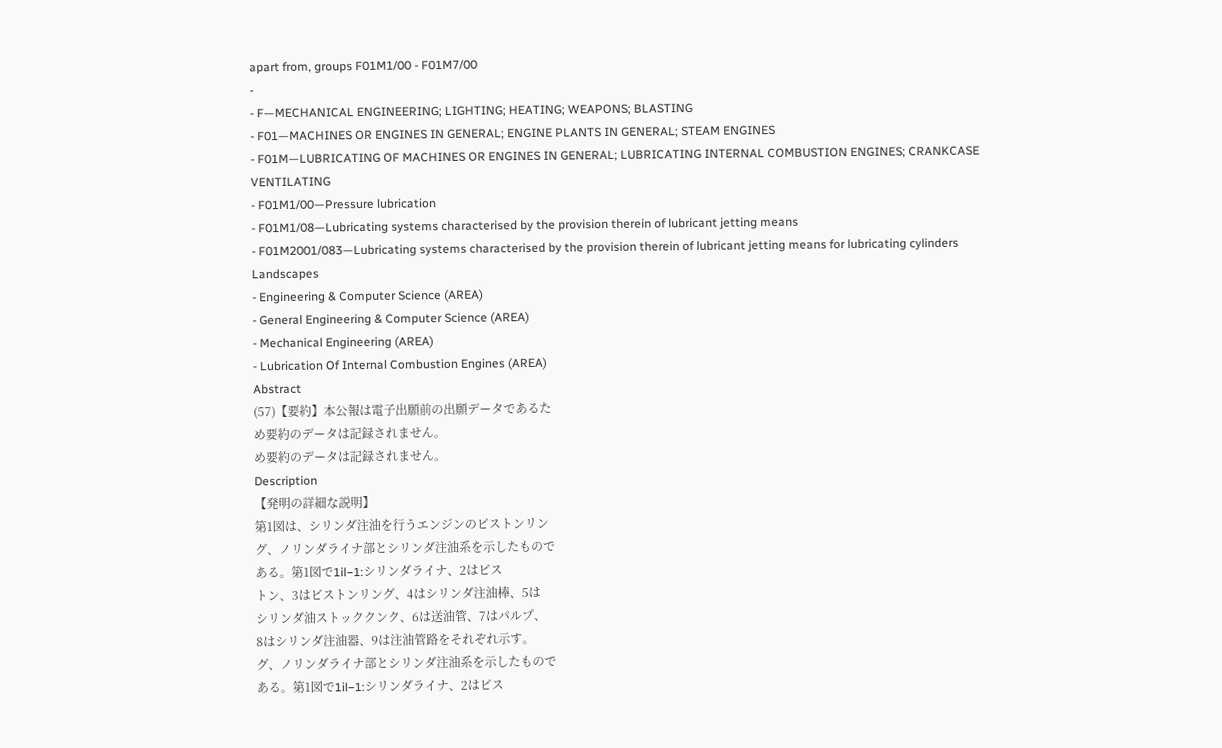apart from, groups F01M1/00 - F01M7/00
-
- F—MECHANICAL ENGINEERING; LIGHTING; HEATING; WEAPONS; BLASTING
- F01—MACHINES OR ENGINES IN GENERAL; ENGINE PLANTS IN GENERAL; STEAM ENGINES
- F01M—LUBRICATING OF MACHINES OR ENGINES IN GENERAL; LUBRICATING INTERNAL COMBUSTION ENGINES; CRANKCASE VENTILATING
- F01M1/00—Pressure lubrication
- F01M1/08—Lubricating systems characterised by the provision therein of lubricant jetting means
- F01M2001/083—Lubricating systems characterised by the provision therein of lubricant jetting means for lubricating cylinders
Landscapes
- Engineering & Computer Science (AREA)
- General Engineering & Computer Science (AREA)
- Mechanical Engineering (AREA)
- Lubrication Of Internal Combustion Engines (AREA)
Abstract
(57)【要約】本公報は電子出願前の出願データであるた
め要約のデータは記録されません。
め要約のデータは記録されません。
Description
【発明の詳細な説明】
第1図は、シリンダ注油を行うエンジンのピストンリン
グ、ノリンダライナ部とシリンダ注油系を示したもので
ある。第1図で1il−1:シリンダライナ、2はピス
トン、3はピストンリング、4はシリンダ注油棒、5は
シリンダ油ストッククンク、6は送油管、7はパルプ、
8はシリンダ注油器、9は注油管路をそれぞれ示す。
グ、ノリンダライナ部とシリンダ注油系を示したもので
ある。第1図で1il−1:シリンダライナ、2はピス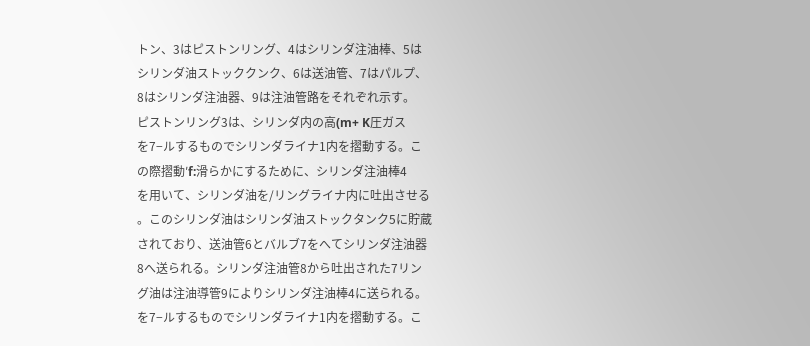トン、3はピストンリング、4はシリンダ注油棒、5は
シリンダ油ストッククンク、6は送油管、7はパルプ、
8はシリンダ注油器、9は注油管路をそれぞれ示す。
ピストンリング3は、シリンダ内の高(m+ K圧ガス
を7−ルするものでシリンダライナ1内を摺動する。こ
の際摺動′f:滑らかにするために、シリンダ注油棒4
を用いて、シリンダ油を/リングライナ内に吐出させる
。このシリンダ油はシリンダ油ストックタンク5に貯蔵
されており、送油管6とバルブ7をへてシリンダ注油器
8へ送られる。シリンダ注油管8から吐出された7リン
グ油は注油導管9によりシリンダ注油棒4に送られる。
を7−ルするものでシリンダライナ1内を摺動する。こ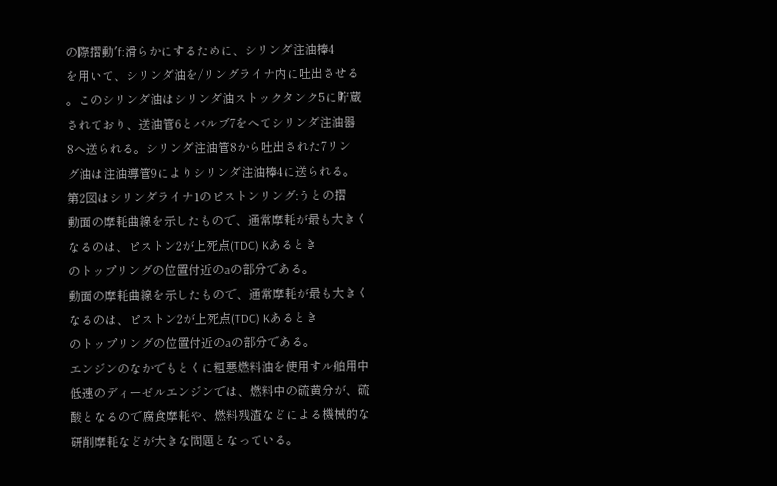の際摺動′f:滑らかにするために、シリンダ注油棒4
を用いて、シリンダ油を/リングライナ内に吐出させる
。このシリンダ油はシリンダ油ストックタンク5に貯蔵
されており、送油管6とバルブ7をへてシリンダ注油器
8へ送られる。シリンダ注油管8から吐出された7リン
グ油は注油導管9によりシリンダ注油棒4に送られる。
第2図はシリンダライナ1のピストンリング:うとの摺
動面の摩耗曲線を示したもので、通常摩耗が最も大きく
なるのは、ピストン2が上死点(TDC) Kあるとき
のトップリングの位置付近のaの部分である。
動面の摩耗曲線を示したもので、通常摩耗が最も大きく
なるのは、ピストン2が上死点(TDC) Kあるとき
のトップリングの位置付近のaの部分である。
エンジンのなかでもとくに粗悪燃料油を使用すル舶用中
低速のディーゼルエンジンでは、燃料中の硫黄分が、硫
酸となるので腐食摩耗や、燃料残渣などによる機械的な
研削摩耗などが大きな問題となっている。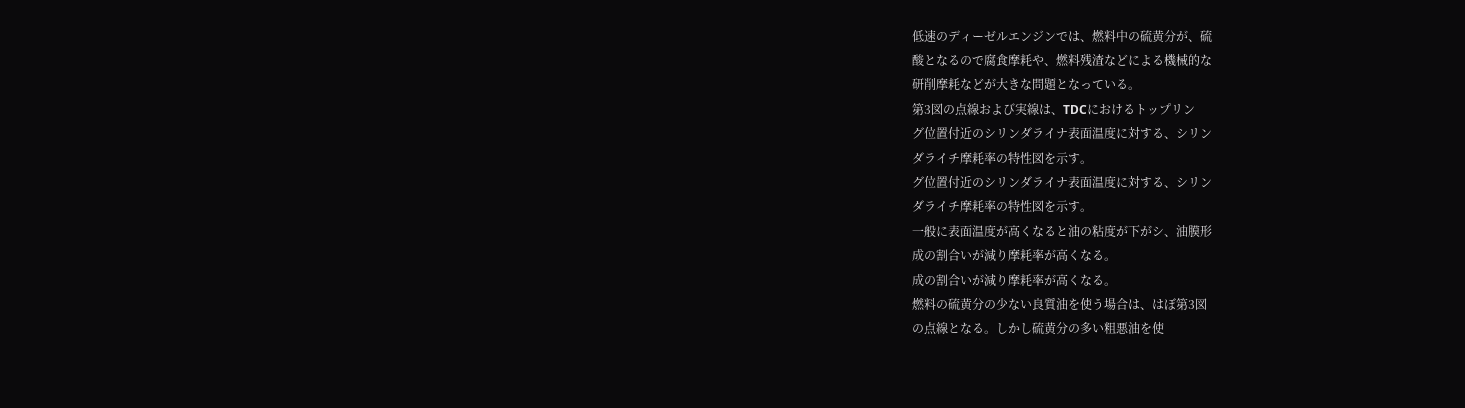低速のディーゼルエンジンでは、燃料中の硫黄分が、硫
酸となるので腐食摩耗や、燃料残渣などによる機械的な
研削摩耗などが大きな問題となっている。
第3図の点線および実線は、TDCにおけるトップリン
グ位置付近のシリンダライナ表面温度に対する、シリン
ダライチ摩耗率の特性図を示す。
グ位置付近のシリンダライナ表面温度に対する、シリン
ダライチ摩耗率の特性図を示す。
一般に表面温度が高くなると油の粘度が下がシ、油膜形
成の割合いが減り摩耗率が高くなる。
成の割合いが減り摩耗率が高くなる。
燃料の硫黄分の少ない良質油を使う場合は、はぼ第3図
の点線となる。しかし硫黄分の多い粗悪油を使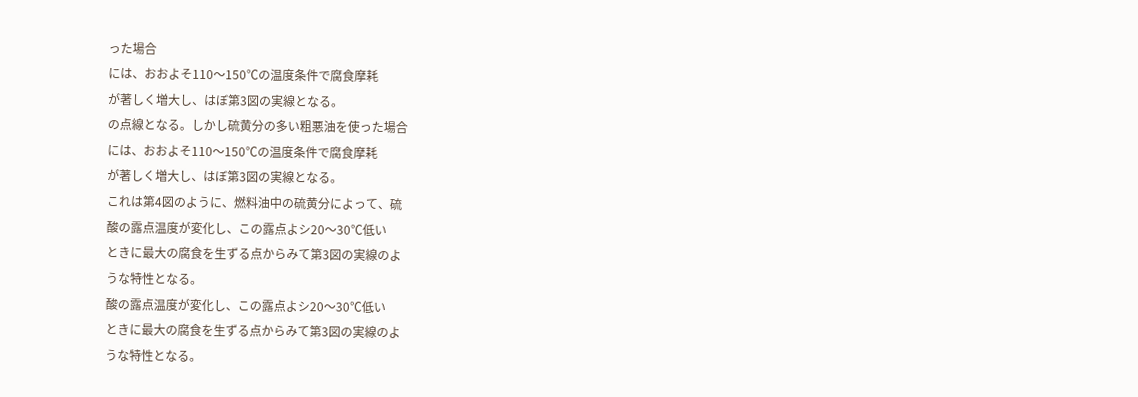った場合
には、おおよそ110〜150℃の温度条件で腐食摩耗
が著しく増大し、はぼ第3図の実線となる。
の点線となる。しかし硫黄分の多い粗悪油を使った場合
には、おおよそ110〜150℃の温度条件で腐食摩耗
が著しく増大し、はぼ第3図の実線となる。
これは第4図のように、燃料油中の硫黄分によって、硫
酸の露点温度が変化し、この露点よシ20〜30℃低い
ときに最大の腐食を生ずる点からみて第3図の実線のよ
うな特性となる。
酸の露点温度が変化し、この露点よシ20〜30℃低い
ときに最大の腐食を生ずる点からみて第3図の実線のよ
うな特性となる。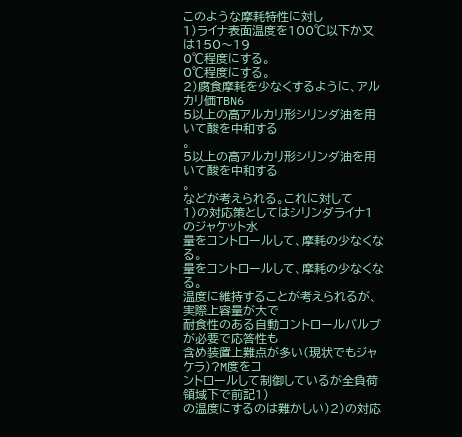このような摩耗特性に対し
1)ライナ表面温度を100℃以下か又は150〜19
0℃程度にする。
0℃程度にする。
2)腐食摩耗を少なくするように、アルカリ価TBN6
5以上の高アルカリ形シリンダ油を用いて酸を中和する
。
5以上の高アルカリ形シリンダ油を用いて酸を中和する
。
などが考えられる。これに対して
1)の対応策としてはシリンダライナ1のジャケット水
量をコントロールして、摩耗の少なくなる。
量をコントロールして、摩耗の少なくなる。
温度に維持することが考えられるが、実際上容量が大で
耐食性のある自動コントロールバルブが必要で応答性も
含め装置上難点が多い(現状でもジャケラ)?M度をコ
ントロールして制御しているが全負荷領域下で前記1)
の温度にするのは難かしい)2)の対応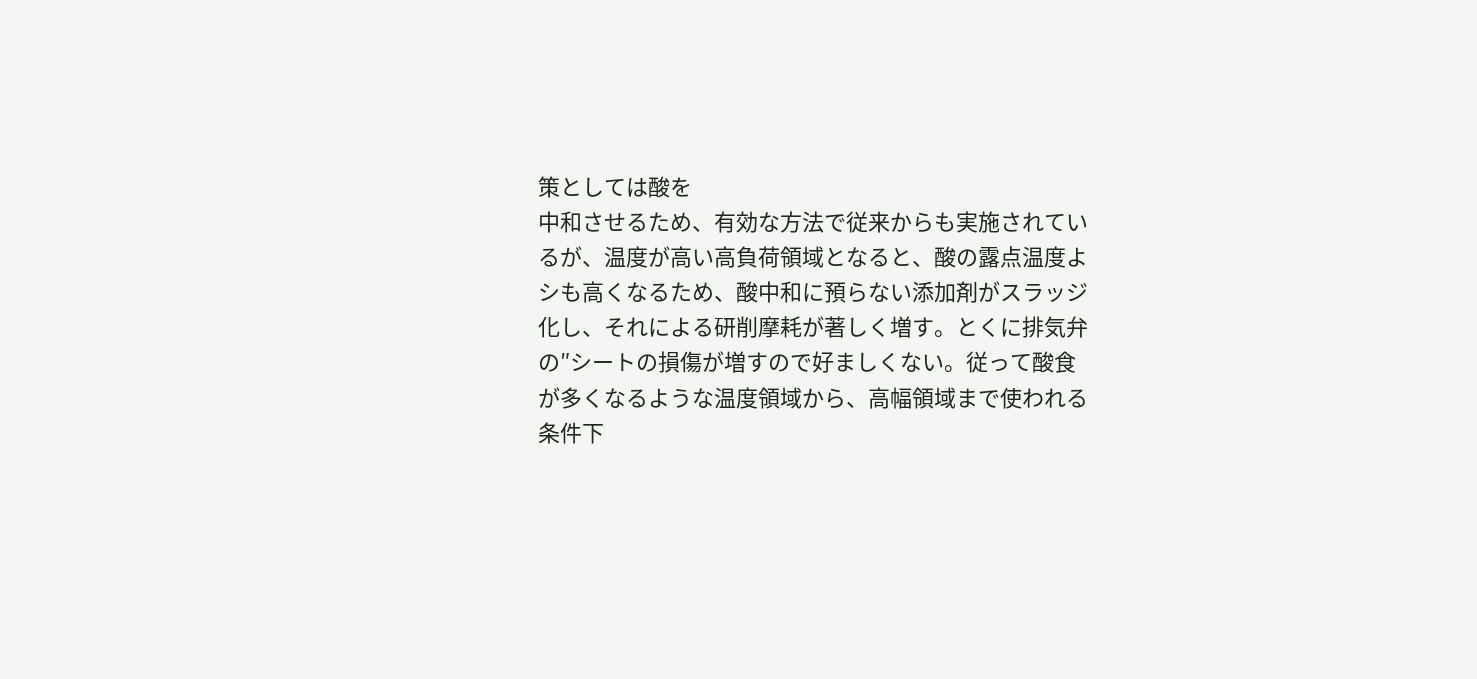策としては酸を
中和させるため、有効な方法で従来からも実施されてい
るが、温度が高い高負荷領域となると、酸の露点温度よ
シも高くなるため、酸中和に預らない添加剤がスラッジ
化し、それによる研削摩耗が著しく増す。とくに排気弁
の″シートの損傷が増すので好ましくない。従って酸食
が多くなるような温度領域から、高幅領域まで使われる
条件下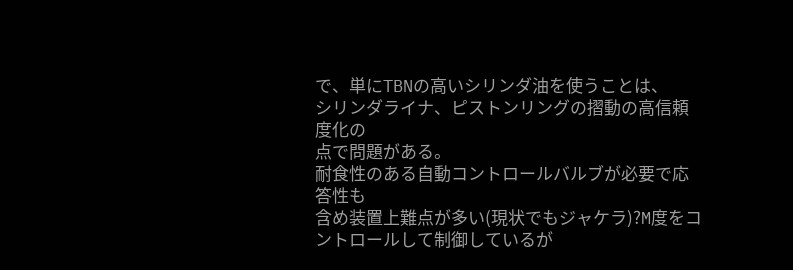で、単にTBNの高いシリンダ油を使うことは、
シリンダライナ、ピストンリングの摺動の高信頼度化の
点で問題がある。
耐食性のある自動コントロールバルブが必要で応答性も
含め装置上難点が多い(現状でもジャケラ)?M度をコ
ントロールして制御しているが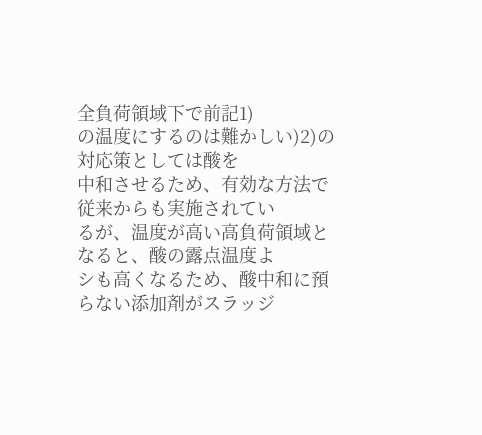全負荷領域下で前記1)
の温度にするのは難かしい)2)の対応策としては酸を
中和させるため、有効な方法で従来からも実施されてい
るが、温度が高い高負荷領域となると、酸の露点温度よ
シも高くなるため、酸中和に預らない添加剤がスラッジ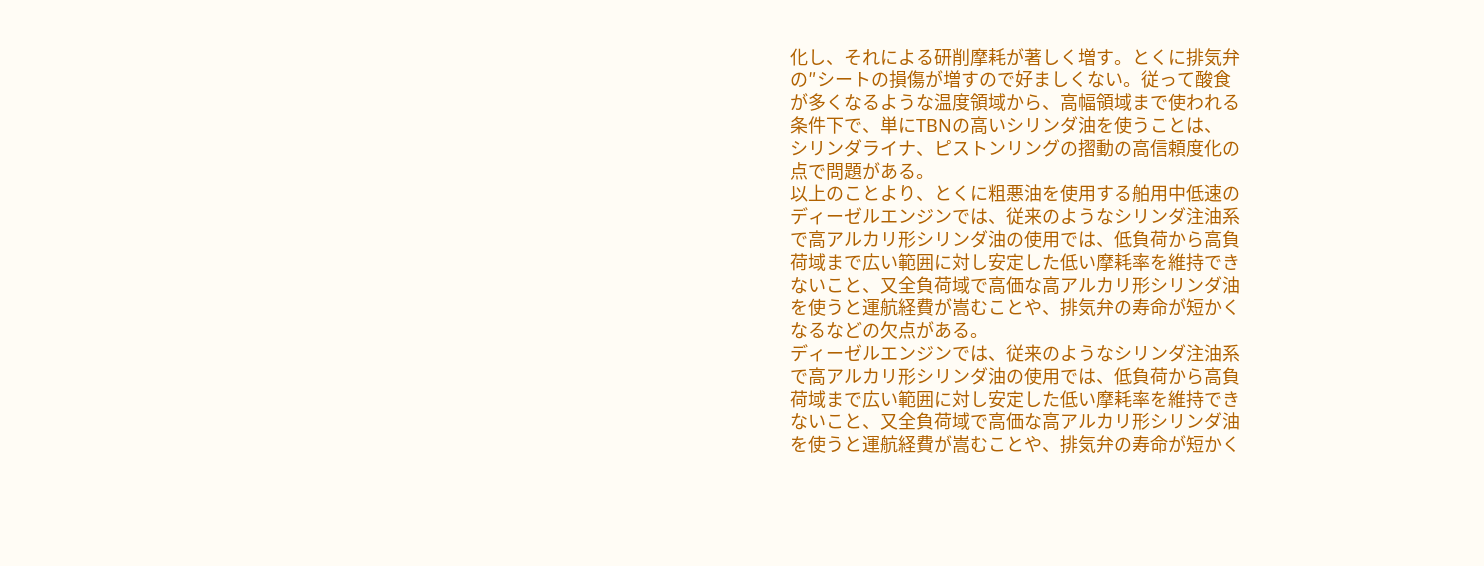化し、それによる研削摩耗が著しく増す。とくに排気弁
の″シートの損傷が増すので好ましくない。従って酸食
が多くなるような温度領域から、高幅領域まで使われる
条件下で、単にTBNの高いシリンダ油を使うことは、
シリンダライナ、ピストンリングの摺動の高信頼度化の
点で問題がある。
以上のことより、とくに粗悪油を使用する舶用中低速の
ディーゼルエンジンでは、従来のようなシリンダ注油系
で高アルカリ形シリンダ油の使用では、低負荷から高負
荷域まで広い範囲に対し安定した低い摩耗率を維持でき
ないこと、又全負荷域で高価な高アルカリ形シリンダ油
を使うと運航経費が嵩むことや、排気弁の寿命が短かく
なるなどの欠点がある。
ディーゼルエンジンでは、従来のようなシリンダ注油系
で高アルカリ形シリンダ油の使用では、低負荷から高負
荷域まで広い範囲に対し安定した低い摩耗率を維持でき
ないこと、又全負荷域で高価な高アルカリ形シリンダ油
を使うと運航経費が嵩むことや、排気弁の寿命が短かく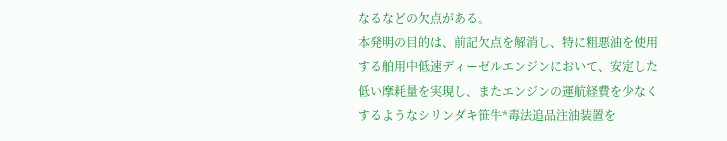なるなどの欠点がある。
本発明の目的は、前記欠点を解消し、特に粗悪油を使用
する舶用中低速ディーゼルエンジンにおいて、安定した
低い摩耗量を実現し、またエンジンの運航経費を少なく
するようなシリンダキ笹牛*毒法追品注油装置を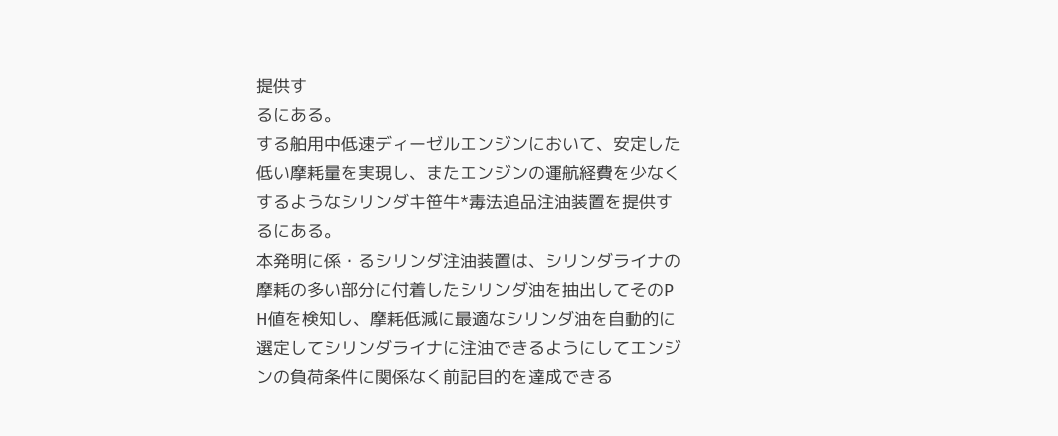提供す
るにある。
する舶用中低速ディーゼルエンジンにおいて、安定した
低い摩耗量を実現し、またエンジンの運航経費を少なく
するようなシリンダキ笹牛*毒法追品注油装置を提供す
るにある。
本発明に係・るシリンダ注油装置は、シリンダライナの
摩耗の多い部分に付着したシリンダ油を抽出してそのP
H値を検知し、摩耗低減に最適なシリンダ油を自動的に
選定してシリンダライナに注油できるようにしてエンジ
ンの負荷条件に関係なく前記目的を達成できる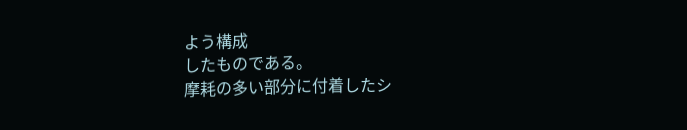よう構成
したものである。
摩耗の多い部分に付着したシ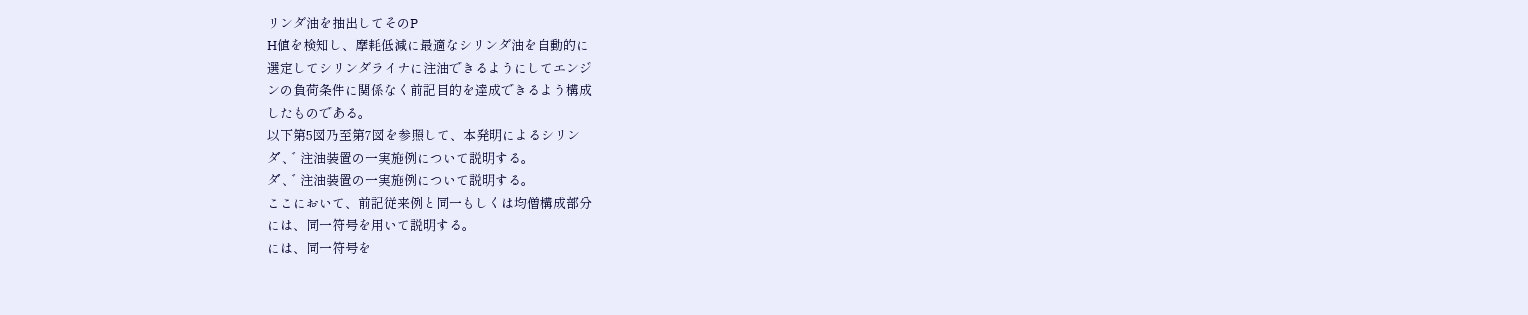リンダ油を抽出してそのP
H値を検知し、摩耗低減に最適なシリンダ油を自動的に
選定してシリンダライナに注油できるようにしてエンジ
ンの負荷条件に関係なく前記目的を達成できるよう構成
したものである。
以下第5図乃至第7図を参照して、本発明によるシリン
ダ゛、゛ 注油装置の一実施例について説明する。
ダ゛、゛ 注油装置の一実施例について説明する。
ここにおいて、前記従来例と同一もしくは均僧構成部分
には、同一符号を用いて説明する。
には、同一符号を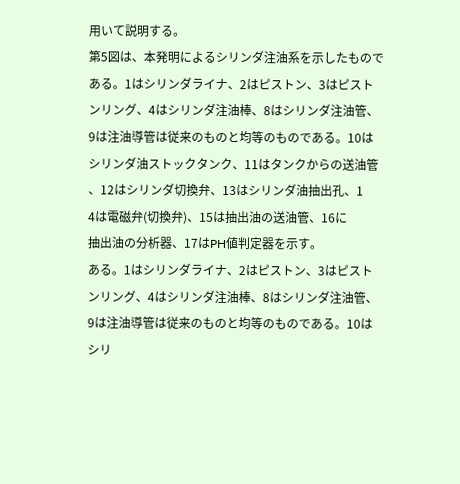用いて説明する。
第5図は、本発明によるシリンダ注油系を示したもので
ある。1はシリンダライナ、2はピストン、3はピスト
ンリング、4はシリンダ注油棒、8はシリンダ注油管、
9は注油導管は従来のものと均等のものである。10は
シリンダ油ストックタンク、11はタンクからの送油管
、12はシリンダ切換弁、13はシリンダ油抽出孔、1
4は電磁弁(切換弁)、15は抽出油の送油管、16に
抽出油の分析器、17はPH値判定器を示す。
ある。1はシリンダライナ、2はピストン、3はピスト
ンリング、4はシリンダ注油棒、8はシリンダ注油管、
9は注油導管は従来のものと均等のものである。10は
シリ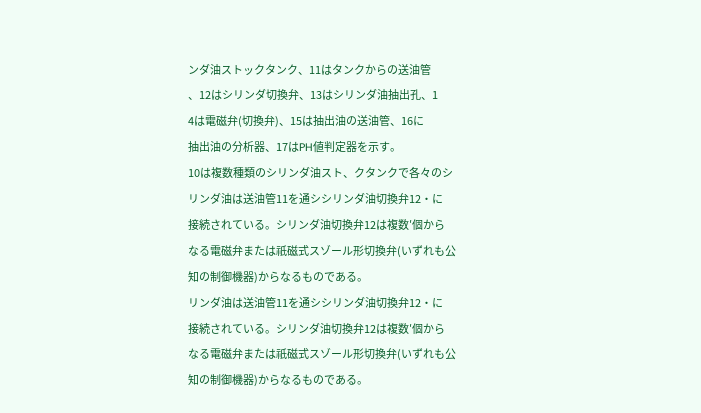ンダ油ストックタンク、11はタンクからの送油管
、12はシリンダ切換弁、13はシリンダ油抽出孔、1
4は電磁弁(切換弁)、15は抽出油の送油管、16に
抽出油の分析器、17はPH値判定器を示す。
10は複数種類のシリンダ油スト、クタンクで各々のシ
リンダ油は送油管11を通シシリンダ油切換弁12・に
接続されている。シリンダ油切換弁12は複数′個から
なる電磁弁または祇磁式スゾール形切換弁(いずれも公
知の制御機器)からなるものである。
リンダ油は送油管11を通シシリンダ油切換弁12・に
接続されている。シリンダ油切換弁12は複数′個から
なる電磁弁または祇磁式スゾール形切換弁(いずれも公
知の制御機器)からなるものである。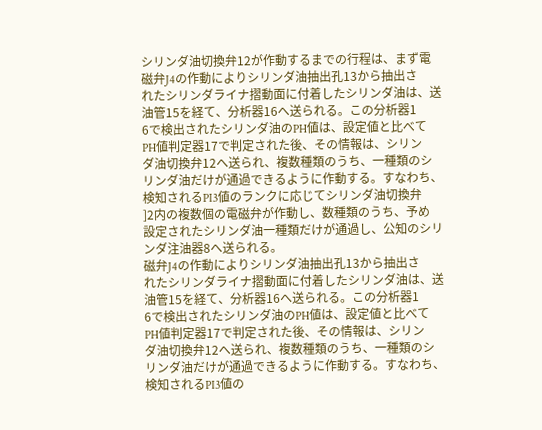シリンダ油切換弁12が作動するまでの行程は、まず電
磁弁J4の作動によりシリンダ油抽出孔13から抽出さ
れたシリンダライナ摺動面に付着したシリンダ油は、送
油管15を経て、分析器16へ送られる。この分析器1
6で検出されたシリンダ油のPH値は、設定値と比べて
PH値判定器17で判定された後、その情報は、シリン
ダ油切換弁12へ送られ、複数種類のうち、一種類のシ
リンダ油だけが通過できるように作動する。すなわち、
検知されるPI3値のランクに応じてシリンダ油切換弁
]2内の複数個の電磁弁が作動し、数種類のうち、予め
設定されたシリンダ油一種類だけが通過し、公知のシリ
ンダ注油器8へ送られる。
磁弁J4の作動によりシリンダ油抽出孔13から抽出さ
れたシリンダライナ摺動面に付着したシリンダ油は、送
油管15を経て、分析器16へ送られる。この分析器1
6で検出されたシリンダ油のPH値は、設定値と比べて
PH値判定器17で判定された後、その情報は、シリン
ダ油切換弁12へ送られ、複数種類のうち、一種類のシ
リンダ油だけが通過できるように作動する。すなわち、
検知されるPI3値の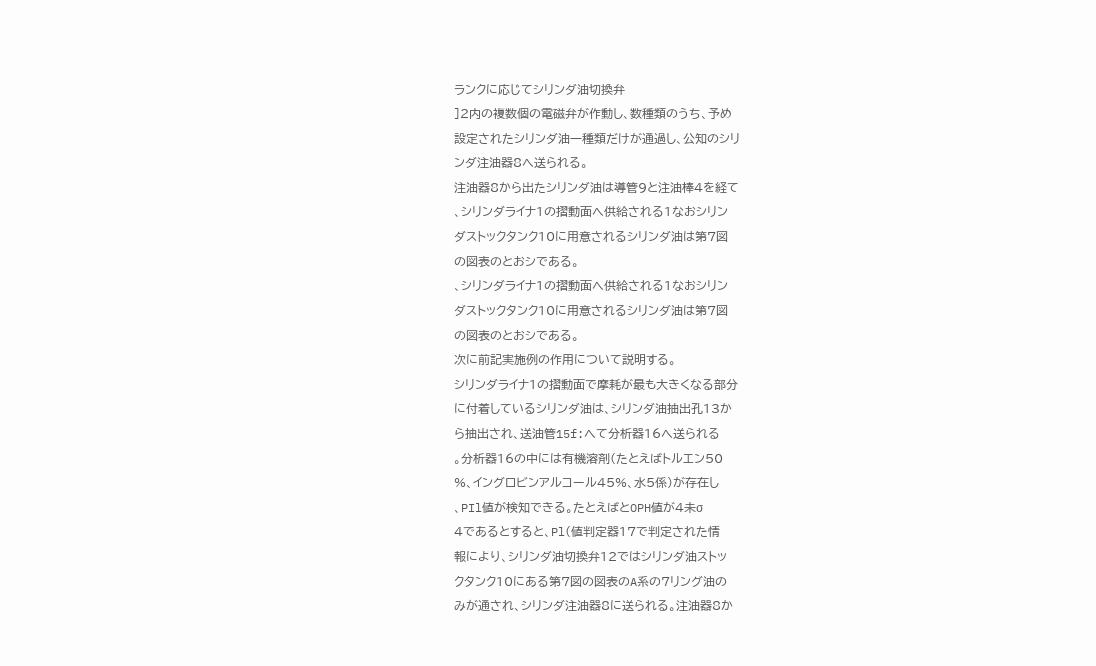ランクに応じてシリンダ油切換弁
]2内の複数個の電磁弁が作動し、数種類のうち、予め
設定されたシリンダ油一種類だけが通過し、公知のシリ
ンダ注油器8へ送られる。
注油器8から出たシリンダ油は導管9と注油棒4を経て
、シリンダライナ1の摺動面へ供給される1なおシリン
ダストックタンク10に用意されるシリンダ油は第7図
の図表のとおシである。
、シリンダライナ1の摺動面へ供給される1なおシリン
ダストックタンク10に用意されるシリンダ油は第7図
の図表のとおシである。
次に前記実施例の作用について説明する。
シリンダライナ1の摺動面で摩耗が最も大きくなる部分
に付着しているシリンダ油は、シリンダ油抽出孔13か
ら抽出され、送油管15f:へて分析器16へ送られる
。分析器16の中には有機溶剤(たとえばトルエン50
%、イングロビンアルコール45%、水5係)が存在し
、PIl値が検知できる。たとえばとOPH値が4未σ
4であるとすると、Pl(値判定器17で判定された情
報により、シリンダ油切換弁12ではシリンダ油ストッ
クタンク10にある第7図の図表のA系の7リング油の
みが通され、シリンダ注油器8に送られる。注油器8か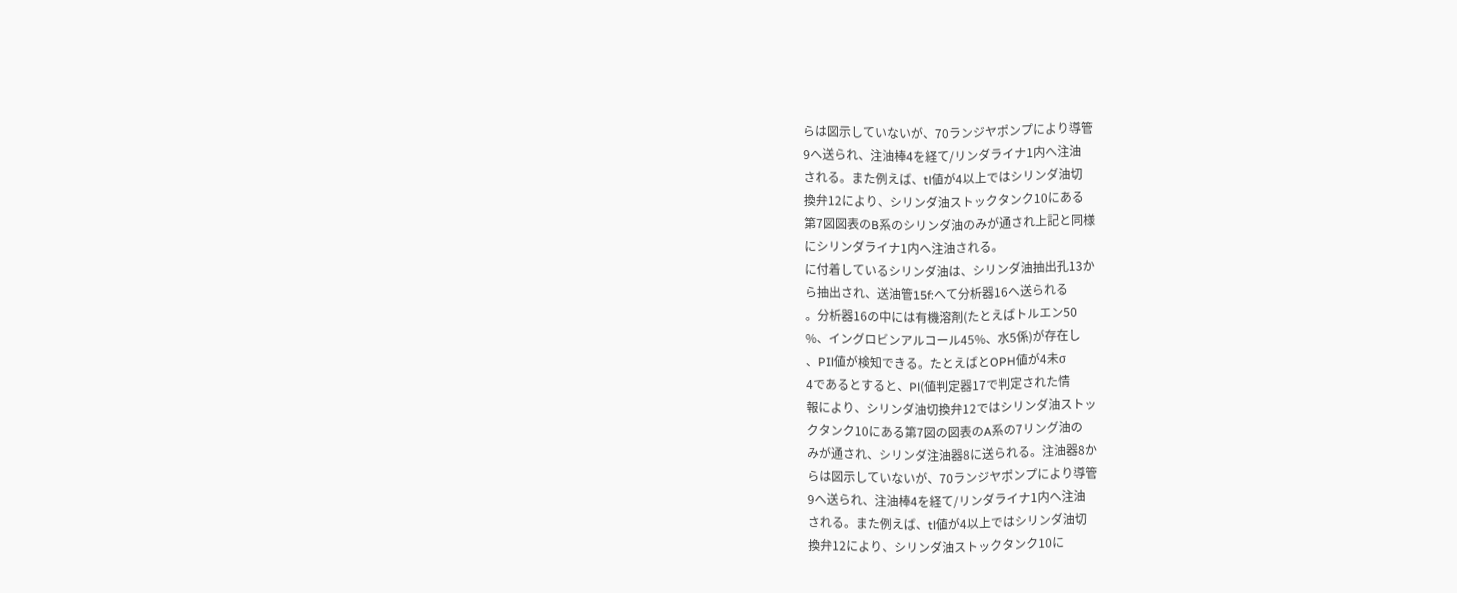らは図示していないが、70ランジヤポンプにより導管
9へ送られ、注油棒4を経て/リンダライナ1内へ注油
される。また例えば、tl値が4以上ではシリンダ油切
換弁12により、シリンダ油ストックタンク10にある
第7図図表のB系のシリンダ油のみが通され上記と同様
にシリンダライナ1内へ注油される。
に付着しているシリンダ油は、シリンダ油抽出孔13か
ら抽出され、送油管15f:へて分析器16へ送られる
。分析器16の中には有機溶剤(たとえばトルエン50
%、イングロビンアルコール45%、水5係)が存在し
、PIl値が検知できる。たとえばとOPH値が4未σ
4であるとすると、Pl(値判定器17で判定された情
報により、シリンダ油切換弁12ではシリンダ油ストッ
クタンク10にある第7図の図表のA系の7リング油の
みが通され、シリンダ注油器8に送られる。注油器8か
らは図示していないが、70ランジヤポンプにより導管
9へ送られ、注油棒4を経て/リンダライナ1内へ注油
される。また例えば、tl値が4以上ではシリンダ油切
換弁12により、シリンダ油ストックタンク10に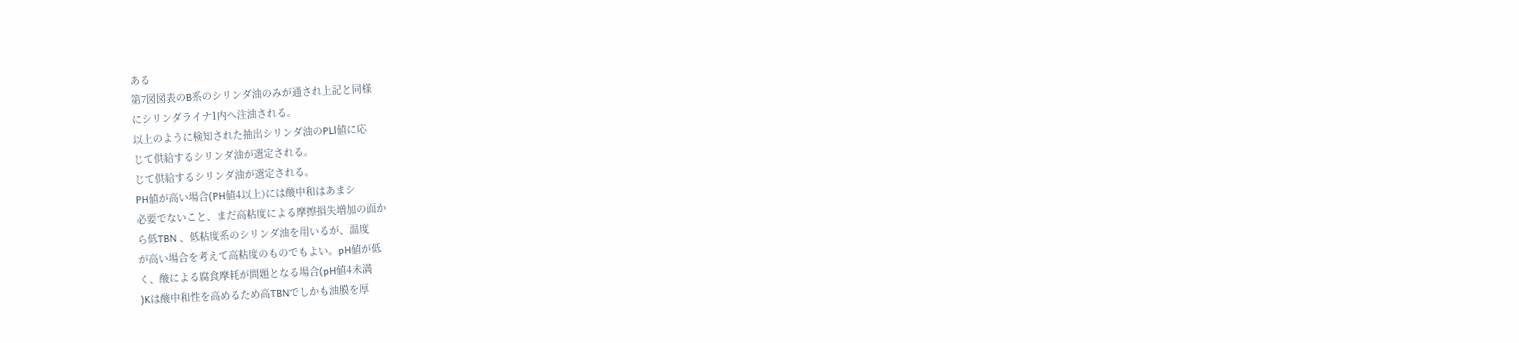ある
第7図図表のB系のシリンダ油のみが通され上記と同様
にシリンダライナ1内へ注油される。
以上のように検知された抽出シリンダ油のPLl値に応
じて供給するシリンダ油が選定される。
じて供給するシリンダ油が選定される。
PH値が高い場合(PH値4以上)には酸中和はあまシ
必要でないこと、まだ高粘度による摩擦損失増加の面か
ら低TBN 、低粘度系のシリンダ油を用いるが、温度
が高い場合を考えて高粘度のものでもよい。pH値が低
く、酸による腐食摩耗が問題となる場合(pH値4未満
)Kは酸中和性を高めるため高TBNでしかも油膜を厚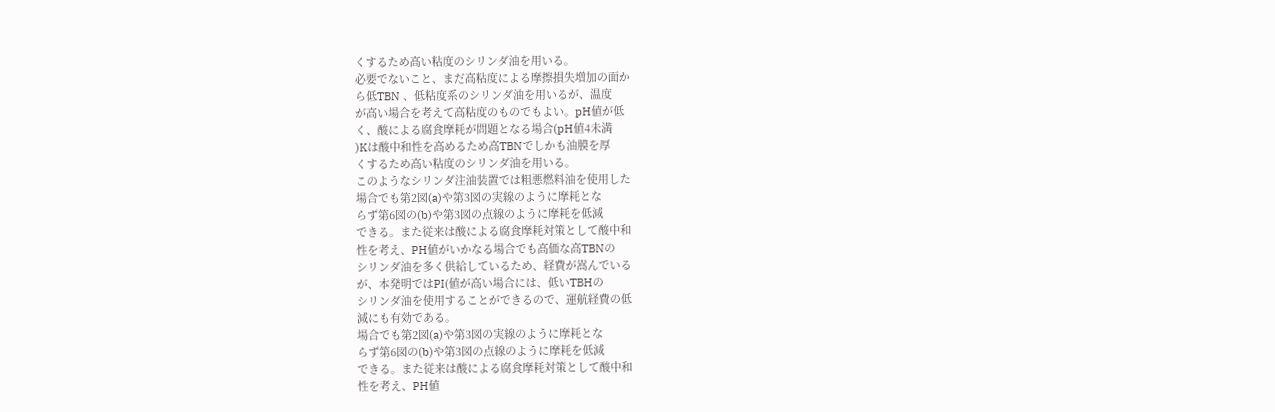くするため高い粘度のシリンダ油を用いる。
必要でないこと、まだ高粘度による摩擦損失増加の面か
ら低TBN 、低粘度系のシリンダ油を用いるが、温度
が高い場合を考えて高粘度のものでもよい。pH値が低
く、酸による腐食摩耗が問題となる場合(pH値4未満
)Kは酸中和性を高めるため高TBNでしかも油膜を厚
くするため高い粘度のシリンダ油を用いる。
このようなシリンダ注油装置では粗悪燃料油を使用した
場合でも第2図(a)や第3図の実線のように摩耗とな
らず第6図の(b)や第3図の点線のように摩耗を低減
できる。また従来は酸による腐食摩耗対策として酸中和
性を考え、PH値がいかなる場合でも高価な高TBNの
シリンダ油を多く供給しているため、経費が嵩んでいる
が、本発明ではPI(値が高い場合には、低いTBHの
シリンダ油を使用することができるので、運航経費の低
減にも有効である。
場合でも第2図(a)や第3図の実線のように摩耗とな
らず第6図の(b)や第3図の点線のように摩耗を低減
できる。また従来は酸による腐食摩耗対策として酸中和
性を考え、PH値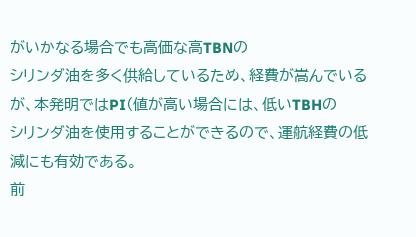がいかなる場合でも高価な高TBNの
シリンダ油を多く供給しているため、経費が嵩んでいる
が、本発明ではPI(値が高い場合には、低いTBHの
シリンダ油を使用することができるので、運航経費の低
減にも有効である。
前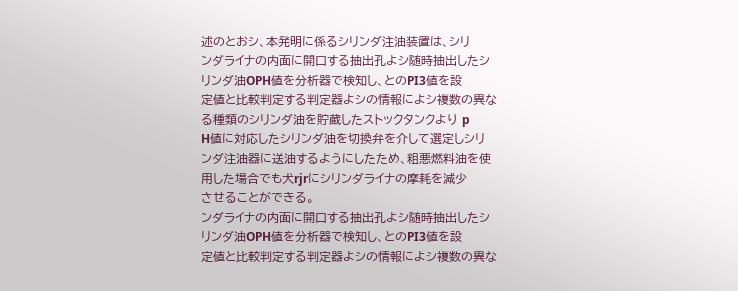述のとおシ、本発明に係るシリンダ注油装置は、シリ
ンダライナの内面に開口する抽出孔よシ随時抽出したシ
リンダ油OPH値を分析器で検知し、とのPI3値を設
定値と比較判定する判定器よシの情報によシ複数の異な
る種類のシリンダ油を貯蔵したストックタンクより p
H値に対応したシリンダ油を切換弁を介して選定しシリ
ンダ注油器に送油するようにしたため、粗悪燃料油を使
用した場合でも犬rjrにシリンダライナの摩耗を減少
させることができる。
ンダライナの内面に開口する抽出孔よシ随時抽出したシ
リンダ油OPH値を分析器で検知し、とのPI3値を設
定値と比較判定する判定器よシの情報によシ複数の異な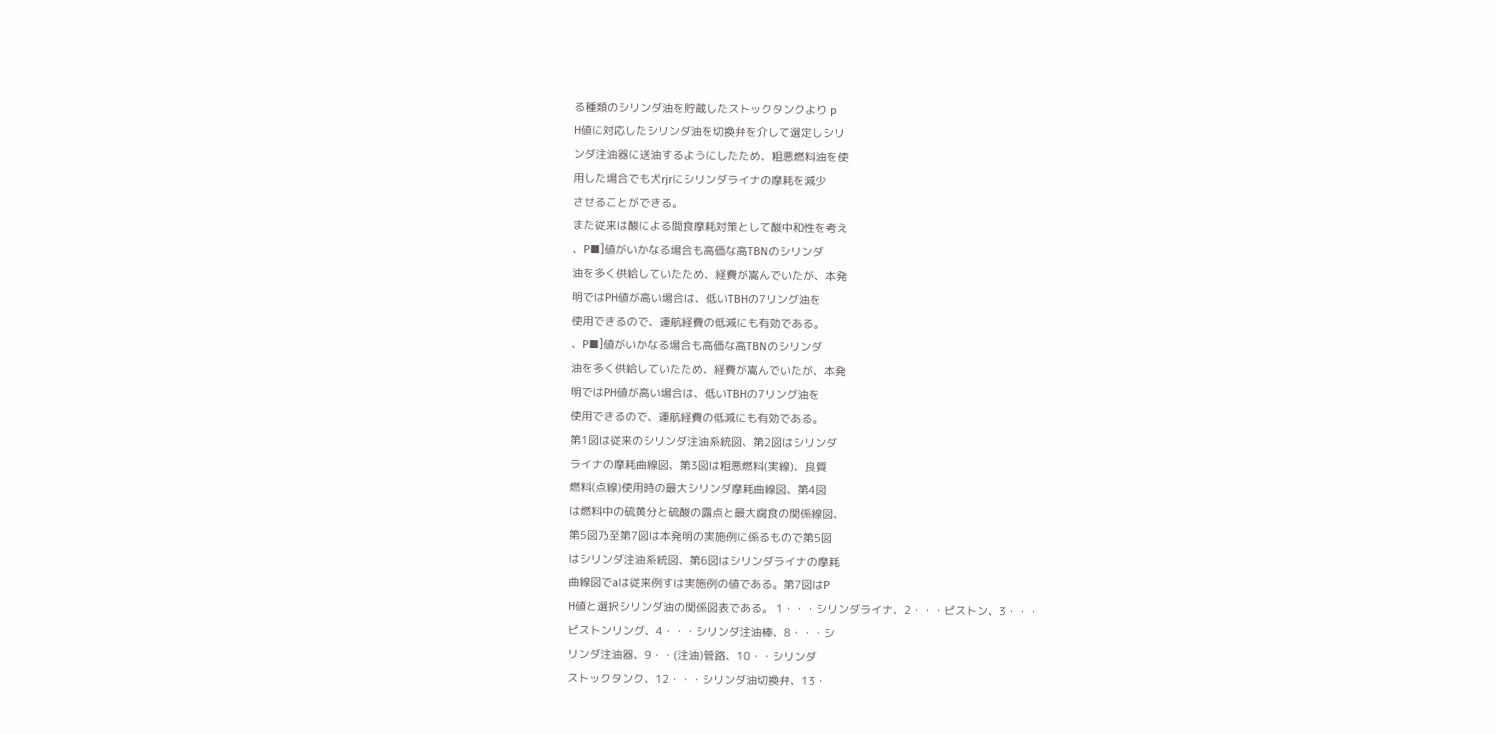る種類のシリンダ油を貯蔵したストックタンクより p
H値に対応したシリンダ油を切換弁を介して選定しシリ
ンダ注油器に送油するようにしたため、粗悪燃料油を使
用した場合でも犬rjrにシリンダライナの摩耗を減少
させることができる。
また従来は酸による間食摩耗対策として酸中和性を考え
、P■]値がいかなる場合も高価な高TBNのシリンダ
油を多く供給していたため、経費が嵩んでいたが、本発
明ではPH値が高い場合は、低いTBHの7リング油を
使用できるので、運航経費の低減にも有効である。
、P■]値がいかなる場合も高価な高TBNのシリンダ
油を多く供給していたため、経費が嵩んでいたが、本発
明ではPH値が高い場合は、低いTBHの7リング油を
使用できるので、運航経費の低減にも有効である。
第1図は従来のシリンダ注油系統図、第2図はシリンダ
ライナの摩耗曲線図、第3図は粗悪燃料(実線)、良質
燃料(点線)使用時の最大シリンダ摩耗曲線図、第4図
は燃料中の硫黄分と硫酸の露点と最大腐食の関係線図、
第5図乃至第7図は本発明の実施例に係るもので第5図
はシリンダ注油系統図、第6図はシリンダライナの摩耗
曲線図でaは従来例すは実施例の値である。第7図はP
H値と選択シリンダ油の関係図表である。 1・・・シリンダライナ、2・・・ピストン、3・・・
ピストンリング、4・・・シリンダ注油棒、8・・・シ
リンダ注油器、9・・(注油)管路、10・・シリンダ
ストックタンク、12・・・シリンダ油切換弁、13・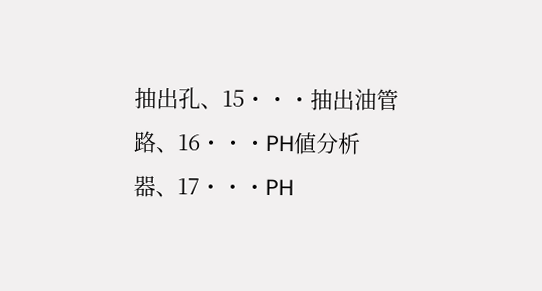抽出孔、15・・・抽出油管路、16・・・PH値分析
器、17・・・PH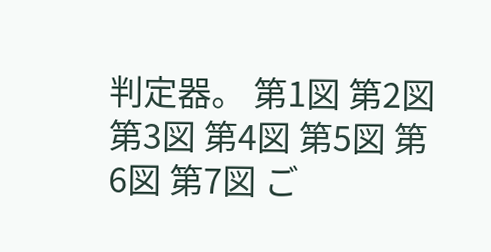判定器。 第1図 第2図 第3図 第4図 第5図 第6図 第7図 ご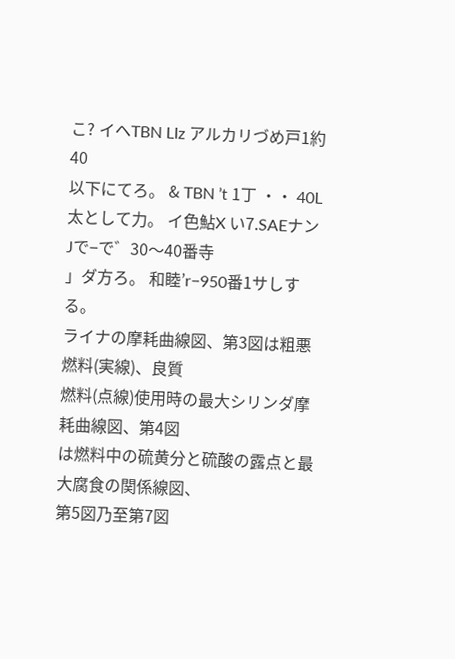こ? イヘTBN LIz アルカリづめ戸1約40
以下にてろ。 & TBN ’t 1丁 ・・ 40L太として力。 イ色鮎X い7.SAEナンJで−で゛30〜40番寺
」ダ方ろ。 和睦’r−950番1サしする。
ライナの摩耗曲線図、第3図は粗悪燃料(実線)、良質
燃料(点線)使用時の最大シリンダ摩耗曲線図、第4図
は燃料中の硫黄分と硫酸の露点と最大腐食の関係線図、
第5図乃至第7図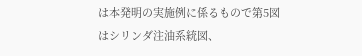は本発明の実施例に係るもので第5図
はシリンダ注油系統図、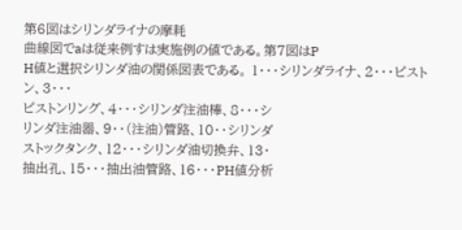第6図はシリンダライナの摩耗
曲線図でaは従来例すは実施例の値である。第7図はP
H値と選択シリンダ油の関係図表である。 1・・・シリンダライナ、2・・・ピストン、3・・・
ピストンリング、4・・・シリンダ注油棒、8・・・シ
リンダ注油器、9・・(注油)管路、10・・シリンダ
ストックタンク、12・・・シリンダ油切換弁、13・
抽出孔、15・・・抽出油管路、16・・・PH値分析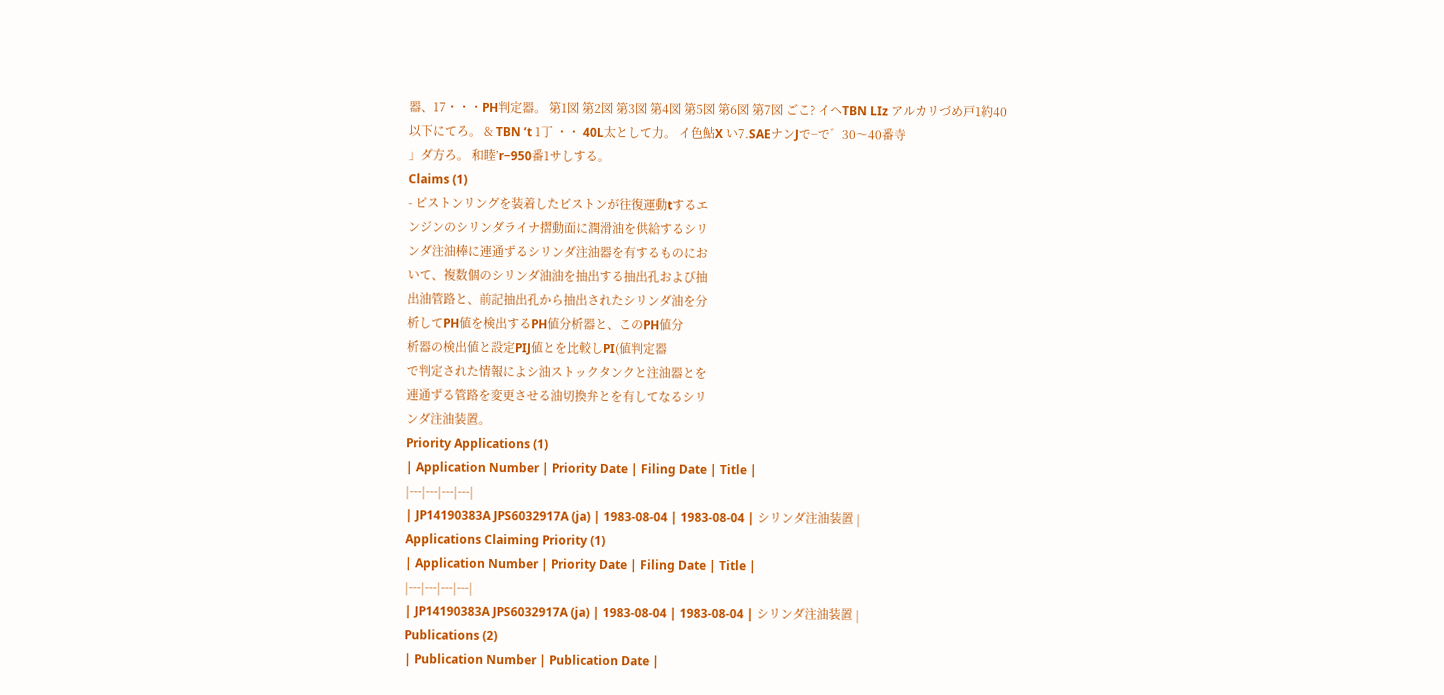器、17・・・PH判定器。 第1図 第2図 第3図 第4図 第5図 第6図 第7図 ごこ? イヘTBN LIz アルカリづめ戸1約40
以下にてろ。 & TBN ’t 1丁 ・・ 40L太として力。 イ色鮎X い7.SAEナンJで−で゛30〜40番寺
」ダ方ろ。 和睦’r−950番1サしする。
Claims (1)
- ピストンリングを装着したピストンが往復運動tするエ
ンジンのシリンダライナ摺動面に潤滑油を供給するシリ
ンダ注油棒に連通ずるシリンダ注油器を有するものにお
いて、複数個のシリンダ油油を抽出する抽出孔および抽
出油管路と、前記抽出孔から抽出されたシリンダ油を分
析してPH値を検出するPH値分析器と、このPH値分
析器の検出値と設定PIJ値とを比較しPI(値判定器
で判定された情報によシ油ストックタンクと注油器とを
連通ずる管路を変更させる油切換弁とを有してなるシリ
ンダ注油装置。
Priority Applications (1)
| Application Number | Priority Date | Filing Date | Title |
|---|---|---|---|
| JP14190383A JPS6032917A (ja) | 1983-08-04 | 1983-08-04 | シリンダ注油装置 |
Applications Claiming Priority (1)
| Application Number | Priority Date | Filing Date | Title |
|---|---|---|---|
| JP14190383A JPS6032917A (ja) | 1983-08-04 | 1983-08-04 | シリンダ注油装置 |
Publications (2)
| Publication Number | Publication Date |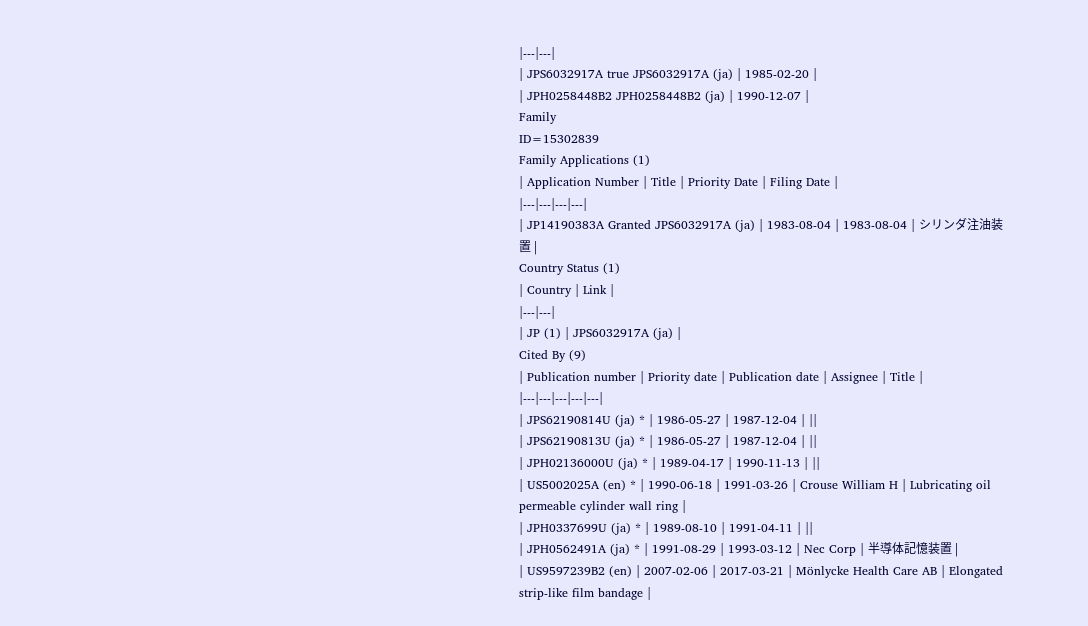|---|---|
| JPS6032917A true JPS6032917A (ja) | 1985-02-20 |
| JPH0258448B2 JPH0258448B2 (ja) | 1990-12-07 |
Family
ID=15302839
Family Applications (1)
| Application Number | Title | Priority Date | Filing Date |
|---|---|---|---|
| JP14190383A Granted JPS6032917A (ja) | 1983-08-04 | 1983-08-04 | シリンダ注油装置 |
Country Status (1)
| Country | Link |
|---|---|
| JP (1) | JPS6032917A (ja) |
Cited By (9)
| Publication number | Priority date | Publication date | Assignee | Title |
|---|---|---|---|---|
| JPS62190814U (ja) * | 1986-05-27 | 1987-12-04 | ||
| JPS62190813U (ja) * | 1986-05-27 | 1987-12-04 | ||
| JPH02136000U (ja) * | 1989-04-17 | 1990-11-13 | ||
| US5002025A (en) * | 1990-06-18 | 1991-03-26 | Crouse William H | Lubricating oil permeable cylinder wall ring |
| JPH0337699U (ja) * | 1989-08-10 | 1991-04-11 | ||
| JPH0562491A (ja) * | 1991-08-29 | 1993-03-12 | Nec Corp | 半導体記憶装置 |
| US9597239B2 (en) | 2007-02-06 | 2017-03-21 | Mönlycke Health Care AB | Elongated strip-like film bandage |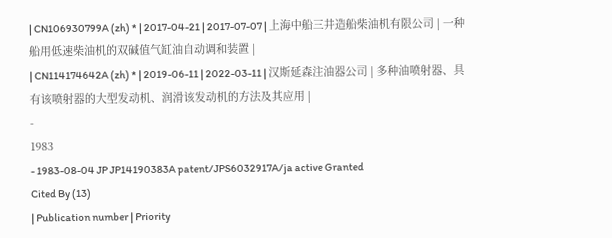| CN106930799A (zh) * | 2017-04-21 | 2017-07-07 | 上海中船三井造船柴油机有限公司 | 一种船用低速柴油机的双碱值气缸油自动调和装置 |
| CN114174642A (zh) * | 2019-06-11 | 2022-03-11 | 汉斯延森注油器公司 | 多种油喷射器、具有该喷射器的大型发动机、润滑该发动机的方法及其应用 |
-
1983
- 1983-08-04 JP JP14190383A patent/JPS6032917A/ja active Granted
Cited By (13)
| Publication number | Priority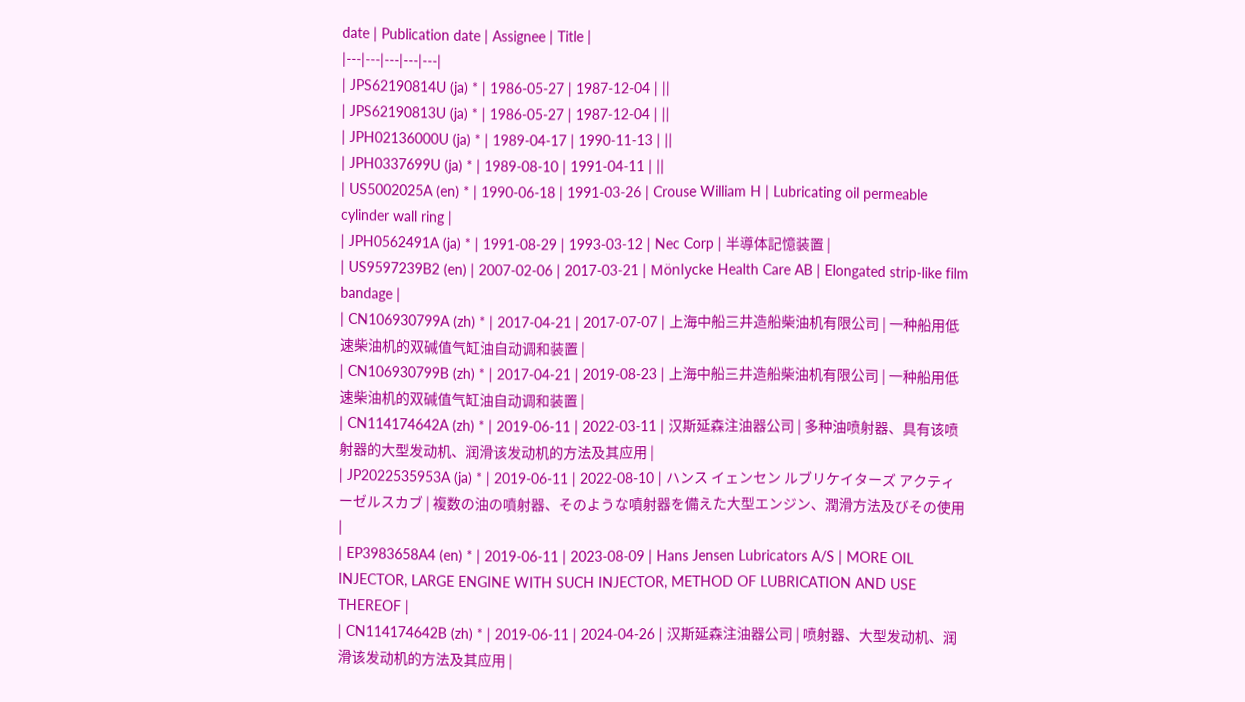date | Publication date | Assignee | Title |
|---|---|---|---|---|
| JPS62190814U (ja) * | 1986-05-27 | 1987-12-04 | ||
| JPS62190813U (ja) * | 1986-05-27 | 1987-12-04 | ||
| JPH02136000U (ja) * | 1989-04-17 | 1990-11-13 | ||
| JPH0337699U (ja) * | 1989-08-10 | 1991-04-11 | ||
| US5002025A (en) * | 1990-06-18 | 1991-03-26 | Crouse William H | Lubricating oil permeable cylinder wall ring |
| JPH0562491A (ja) * | 1991-08-29 | 1993-03-12 | Nec Corp | 半導体記憶装置 |
| US9597239B2 (en) | 2007-02-06 | 2017-03-21 | Mönlycke Health Care AB | Elongated strip-like film bandage |
| CN106930799A (zh) * | 2017-04-21 | 2017-07-07 | 上海中船三井造船柴油机有限公司 | 一种船用低速柴油机的双碱值气缸油自动调和装置 |
| CN106930799B (zh) * | 2017-04-21 | 2019-08-23 | 上海中船三井造船柴油机有限公司 | 一种船用低速柴油机的双碱值气缸油自动调和装置 |
| CN114174642A (zh) * | 2019-06-11 | 2022-03-11 | 汉斯延森注油器公司 | 多种油喷射器、具有该喷射器的大型发动机、润滑该发动机的方法及其应用 |
| JP2022535953A (ja) * | 2019-06-11 | 2022-08-10 | ハンス イェンセン ルブリケイターズ アクティーゼルスカブ | 複数の油の噴射器、そのような噴射器を備えた大型エンジン、潤滑方法及びその使用 |
| EP3983658A4 (en) * | 2019-06-11 | 2023-08-09 | Hans Jensen Lubricators A/S | MORE OIL INJECTOR, LARGE ENGINE WITH SUCH INJECTOR, METHOD OF LUBRICATION AND USE THEREOF |
| CN114174642B (zh) * | 2019-06-11 | 2024-04-26 | 汉斯延森注油器公司 | 喷射器、大型发动机、润滑该发动机的方法及其应用 |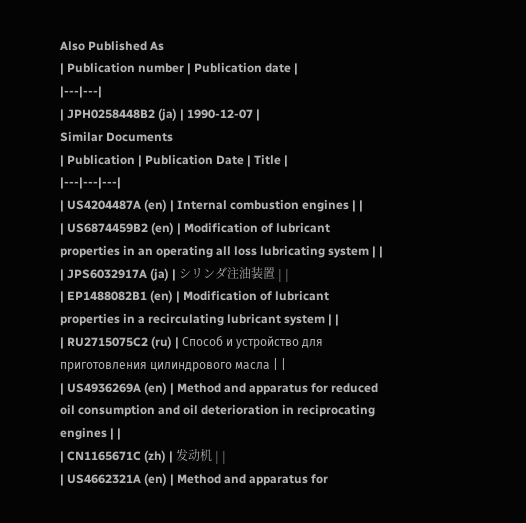Also Published As
| Publication number | Publication date |
|---|---|
| JPH0258448B2 (ja) | 1990-12-07 |
Similar Documents
| Publication | Publication Date | Title |
|---|---|---|
| US4204487A (en) | Internal combustion engines | |
| US6874459B2 (en) | Modification of lubricant properties in an operating all loss lubricating system | |
| JPS6032917A (ja) | シリンダ注油装置 | |
| EP1488082B1 (en) | Modification of lubricant properties in a recirculating lubricant system | |
| RU2715075C2 (ru) | Способ и устройство для приготовления цилиндрового масла | |
| US4936269A (en) | Method and apparatus for reduced oil consumption and oil deterioration in reciprocating engines | |
| CN1165671C (zh) | 发动机 | |
| US4662321A (en) | Method and apparatus for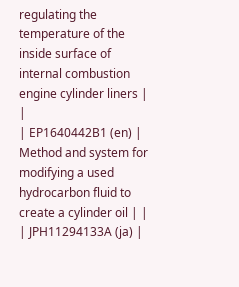regulating the temperature of the inside surface of internal combustion engine cylinder liners | |
| EP1640442B1 (en) | Method and system for modifying a used hydrocarbon fluid to create a cylinder oil | |
| JPH11294133A (ja) |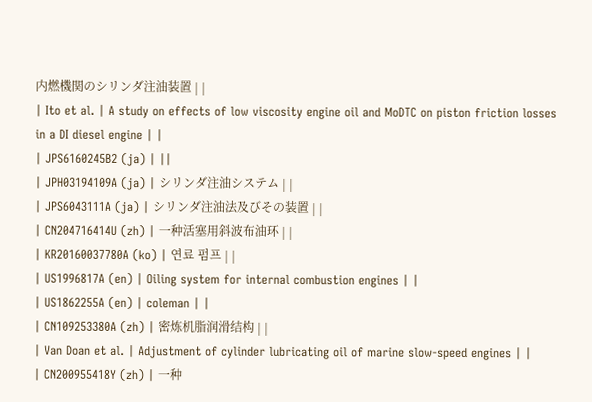内燃機関のシリンダ注油装置 | |
| Ito et al. | A study on effects of low viscosity engine oil and MoDTC on piston friction losses in a DI diesel engine | |
| JPS6160245B2 (ja) | ||
| JPH03194109A (ja) | シリンダ注油システム | |
| JPS6043111A (ja) | シリンダ注油法及びその装置 | |
| CN204716414U (zh) | 一种活塞用斜波布油环 | |
| KR20160037780A (ko) | 연료 펌프 | |
| US1996817A (en) | Oiling system for internal combustion engines | |
| US1862255A (en) | coleman | |
| CN109253380A (zh) | 密炼机脂润滑结构 | |
| Van Doan et al. | Adjustment of cylinder lubricating oil of marine slow-speed engines | |
| CN200955418Y (zh) | 一种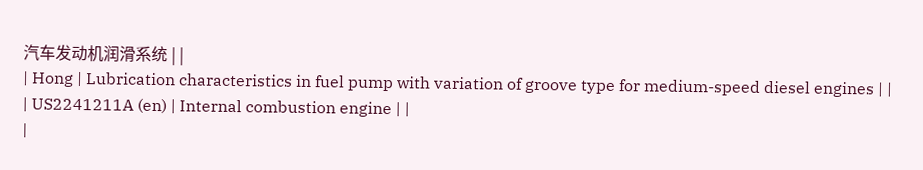汽车发动机润滑系统 | |
| Hong | Lubrication characteristics in fuel pump with variation of groove type for medium-speed diesel engines | |
| US2241211A (en) | Internal combustion engine | |
|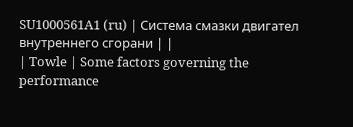SU1000561A1 (ru) | Система смазки двигател внутреннего сгорани | |
| Towle | Some factors governing the performance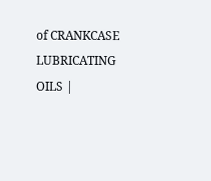of CRANKCASE LUBRICATING OILS |